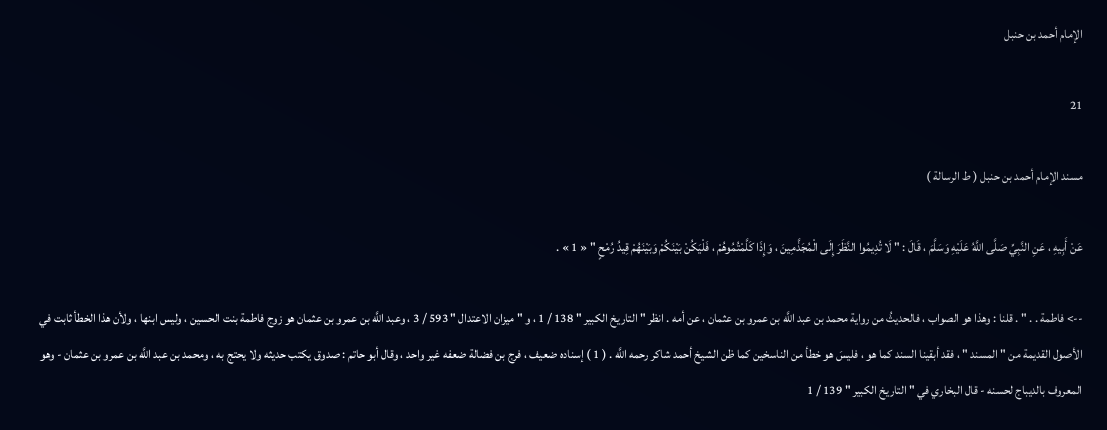الإمام أحمد بن حنبل

21

مسند الإمام أحمد بن حنبل ( ط الرسالة )

عَنْ أَبِيهِ ، عَنِ النَّبِيِّ صَلَّى اللَّهُ عَلَيْهِ وَسَلَّمَ ، قَالَ : " لَا تُدِيمُوا النَّظَرَ إِلَى الْمُجَذَّمِينَ ، وَإِذَا كَلَّمْتُمُوهُمْ ، فَلْيَكُنْ بَيْنَكُمْ وَبَيْنَهُمْ قِيدُ رُمْحٍ " « 1 » .

--> فاطمة . . " . قلنا : وهذا هو الصواب ، فالحديثُ من رواية محمد بن عبد اللَّه بن عمرو بن عثمان ، عن أمه . انظر " التاريخ الكبير " 138 / 1 ، و " ميزان الاعتدال " 593 / 3 ، وعبد اللَّه بن عمرو بن عثمان هو زوج فاطمة بنت الحسين ، وليس ابنها ، ولأن هذا الخطأ ثابت في الأصول القديمة من " المسند " ، فقد أبقينا السند كما هو ، فليسَ هو خطأ من الناسخين كما ظن الشيخ أحمد شاكر رحمه اللَّه . ( 1 ) إسناده ضعيف ، فرج بن فضالة ضعفه غير واحد ، وقال أبو حاتم : صدوق يكتب حديثه ولا يحتج به ، ومحمد بن عبد اللَّه بن عمرو بن عثمان - وهو المعروف بالديباج لحسنه - قال البخاري في " التاريخ الكبير " 139 / 1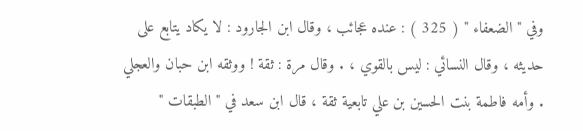وفي " الضعفاء " ( 325 ) : عنده عجائب ، وقال ابن الجارود : لا يكاد يتابع على حديثه ، وقال النسائي : ليس بالقوي ، . وقال مرة : ثقة ! ووثقه ابن حبان والعجلي . وأمه فاطمة بنت الحسين بن علي تابعية ثقة ، قال ابن سعد في " الطبقات "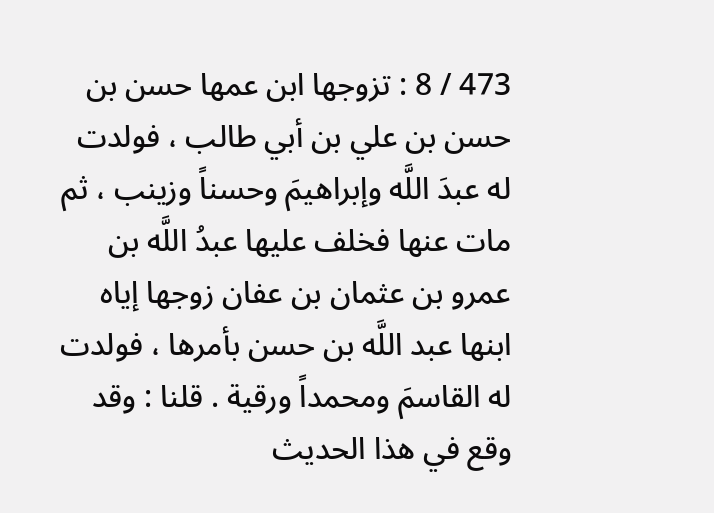473 / 8 : تزوجها ابن عمها حسن بن حسن بن علي بن أبي طالب ، فولدت له عبدَ اللَّه وإبراهيمَ وحسناً وزينب ، ثم مات عنها فخلف عليها عبدُ اللَّه بن عمرو بن عثمان بن عفان زوجها إياه ابنها عبد اللَّه بن حسن بأمرها ، فولدت له القاسمَ ومحمداً ورقية . قلنا : وقد وقع في هذا الحديث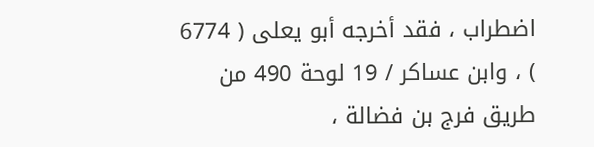اضطراب ، فقد أخرجه أبو يعلى ( 6774 ) ، وابن عساكر / 19 لوحة 490 من طريق فرج بن فضالة ،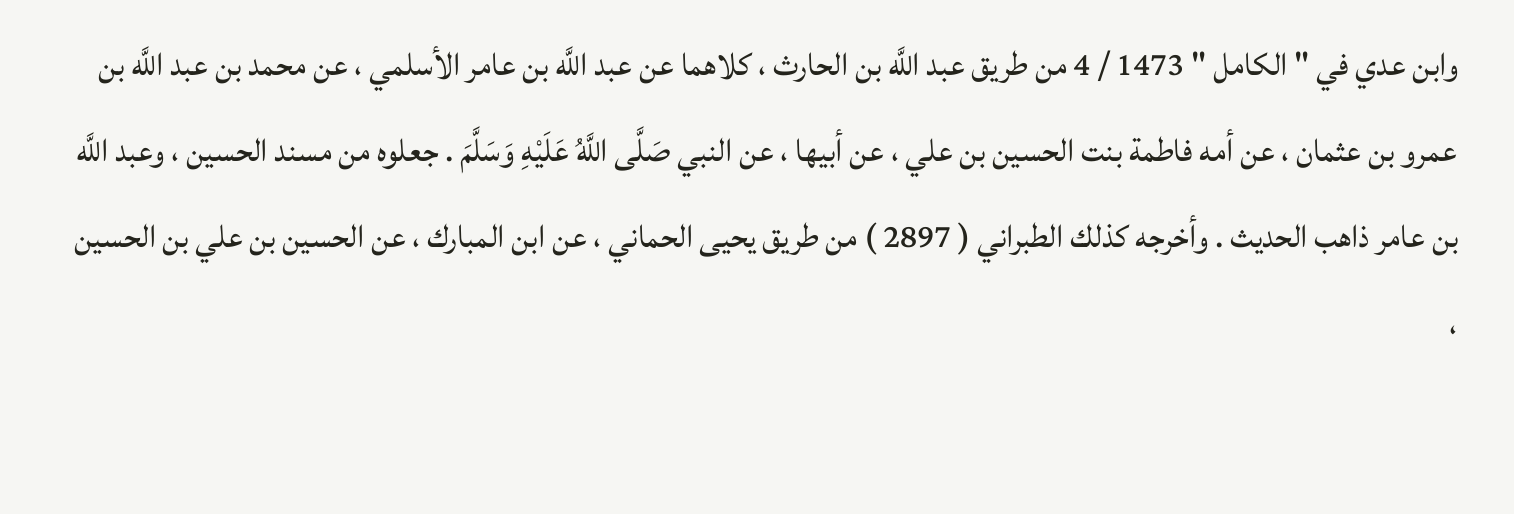وابن عدي في " الكامل " 1473 / 4 من طريق عبد اللَّه بن الحارث ، كلاهما عن عبد اللَّه بن عامر الأسلمي ، عن محمد بن عبد اللَّه بن عمرو بن عثمان ، عن أمه فاطمة بنت الحسين بن علي ، عن أبيها ، عن النبي صَلَّى اللَّهُ عَلَيْهِ وَسَلَّمَ . جعلوه من مسند الحسين ، وعبد اللَّه بن عامر ذاهب الحديث . وأخرجه كذلك الطبراني ( 2897 ) من طريق يحيى الحماني ، عن ابن المبارك ، عن الحسين بن علي بن الحسين ،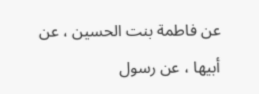عن فاطمة بنت الحسين ، عن أبيها ، عن رسول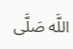اللَّه صَلَّى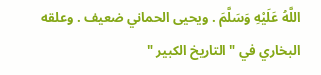اللَّهُ عَلَيْهِ وَسَلَّمَ . ويحيى الحماني ضعيف . وعلقه البخاري في " التاريخ الكبير "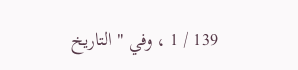139 / 1 ، وفي " التاريخ